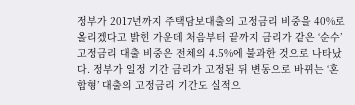정부가 2017년까지 주택담보대출의 고정금리 비중을 40%로 올리겠다고 밝힌 가운데 처음부터 끝까지 금리가 같은 ‘순수’ 고정금리 대출 비중은 전체의 4.5%에 불과한 것으로 나타났다. 정부가 일정 기간 금리가 고정된 뒤 변동으로 바뀌는 ‘혼합형’ 대출의 고정금리 기간도 실적으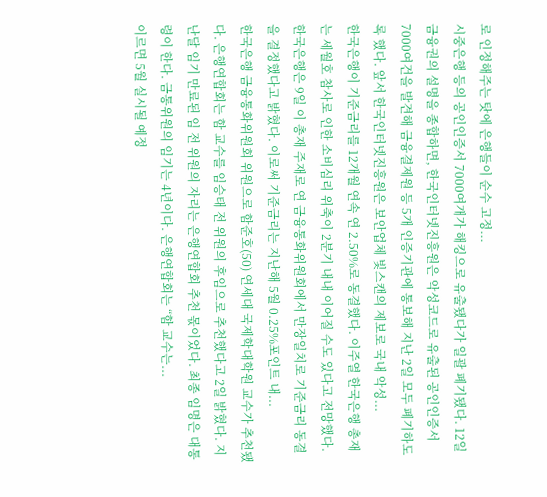로 인정해주는 탓에 은행들이 순수 고정...
시중은행 등의 공인인증서 7000여개가 해킹으로 유출됐다가 일괄 폐기됐다. 12일 금융권의 설명을 종합하면, 한국인터넷진흥원은 악성코드로 유출된 공인인증서 7000여건을 발견해 금융결제원 등 5개 인증기관에 통보해 지난 2일 모두 폐기하도록 했다. 앞서 한국인터넷진흥원은 보안업체 빛스캔의 제보로 국내 악성...
한국은행이 기준금리를 12개월 연속 연 2.50%로 동결했다. 이주열 한국은행 총재는 세월호 참사로 인한 소비심리 위축이 2분기 내내 이어질 수도 있다고 전망했다. 한국은행은 9일 이 총재 주재로 연 금융통화위원회에서 만장일치로 기준금리 동결을 결정했다고 밝혔다. 이로써 기준금리는 지난해 5월 0.25%포인트 내...
한국은행 금융통화위원회 위원으로 함준호(50) 연세대 국제학대학원 교수가 추천됐다. 은행연합회는 함 교수를 임승태 전 위원의 후임으로 추천했다고 2일 밝혔다. 지난달 임기 만료된 임 전 위원의 자리는 은행연합회 추천 몫이었다. 최종 임명은 대통령이 한다. 금통위원의 임기는 4년이다. 은행연합회는 “함 교수는...
이르면 5월 실시될 예정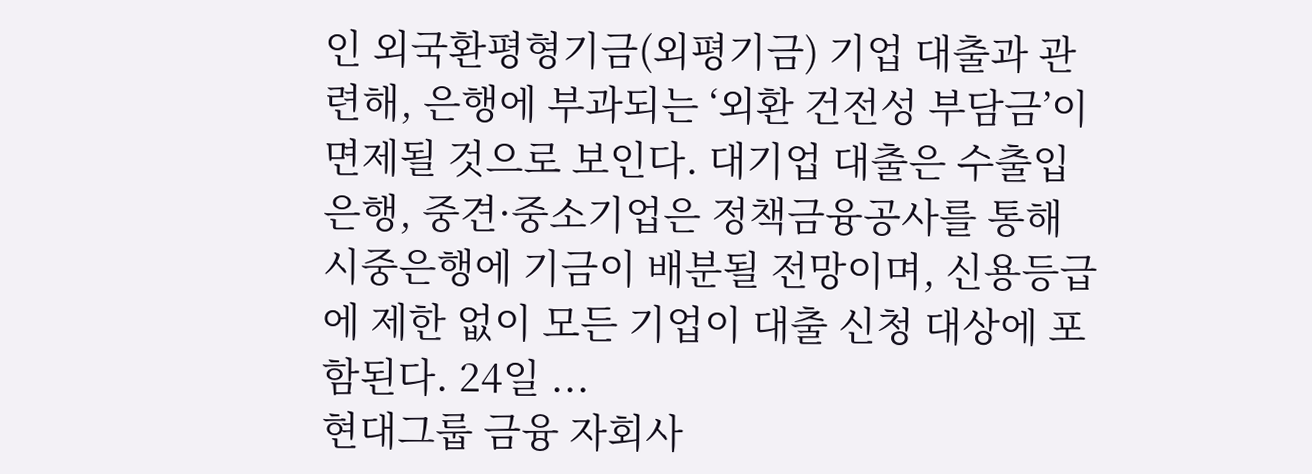인 외국환평형기금(외평기금) 기업 대출과 관련해, 은행에 부과되는 ‘외환 건전성 부담금’이 면제될 것으로 보인다. 대기업 대출은 수출입은행, 중견·중소기업은 정책금융공사를 통해 시중은행에 기금이 배분될 전망이며, 신용등급에 제한 없이 모든 기업이 대출 신청 대상에 포함된다. 24일 ...
현대그룹 금융 자회사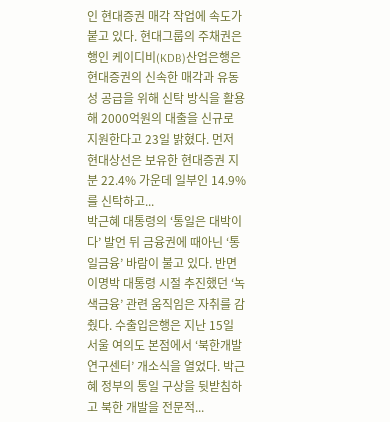인 현대증권 매각 작업에 속도가 붙고 있다. 현대그룹의 주채권은행인 케이디비(KDB)산업은행은 현대증권의 신속한 매각과 유동성 공급을 위해 신탁 방식을 활용해 2000억원의 대출을 신규로 지원한다고 23일 밝혔다. 먼저 현대상선은 보유한 현대증권 지분 22.4% 가운데 일부인 14.9%를 신탁하고...
박근혜 대통령의 ‘통일은 대박이다’ 발언 뒤 금융권에 때아닌 ‘통일금융’ 바람이 불고 있다. 반면 이명박 대통령 시절 추진했던 ‘녹색금융’ 관련 움직임은 자취를 감췄다. 수출입은행은 지난 15일 서울 여의도 본점에서 ‘북한개발연구센터’ 개소식을 열었다. 박근혜 정부의 통일 구상을 뒷받침하고 북한 개발을 전문적...